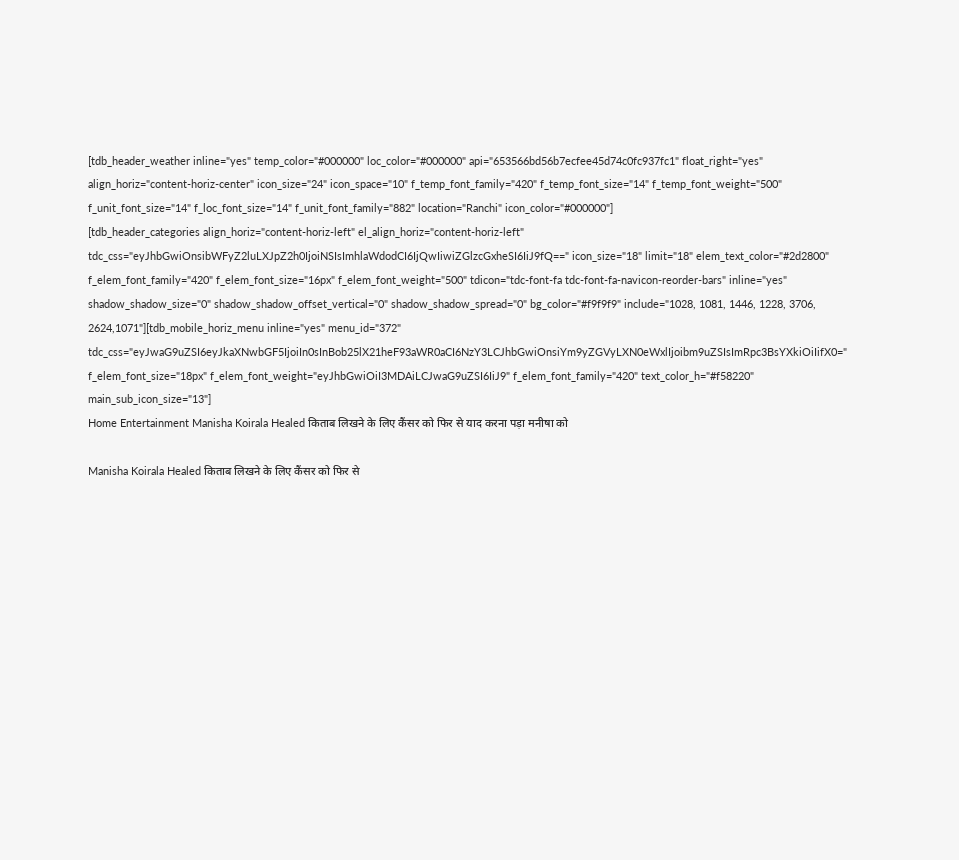[tdb_header_weather inline="yes" temp_color="#000000" loc_color="#000000" api="653566bd56b7ecfee45d74c0fc937fc1" float_right="yes" align_horiz="content-horiz-center" icon_size="24" icon_space="10" f_temp_font_family="420" f_temp_font_size="14" f_temp_font_weight="500" f_unit_font_size="14" f_loc_font_size="14" f_unit_font_family="882" location="Ranchi" icon_color="#000000"]
[tdb_header_categories align_horiz="content-horiz-left" el_align_horiz="content-horiz-left" tdc_css="eyJhbGwiOnsibWFyZ2luLXJpZ2h0IjoiNSIsImhlaWdodCI6IjQwIiwiZGlzcGxheSI6IiJ9fQ==" icon_size="18" limit="18" elem_text_color="#2d2800" f_elem_font_family="420" f_elem_font_size="16px" f_elem_font_weight="500" tdicon="tdc-font-fa tdc-font-fa-navicon-reorder-bars" inline="yes" shadow_shadow_size="0" shadow_shadow_offset_vertical="0" shadow_shadow_spread="0" bg_color="#f9f9f9" include="1028, 1081, 1446, 1228, 3706, 2624,1071"][tdb_mobile_horiz_menu inline="yes" menu_id="372" tdc_css="eyJwaG9uZSI6eyJkaXNwbGF5IjoiIn0sInBob25lX21heF93aWR0aCI6NzY3LCJhbGwiOnsiYm9yZGVyLXN0eWxlIjoibm9uZSIsImRpc3BsYXkiOiIifX0=" f_elem_font_size="18px" f_elem_font_weight="eyJhbGwiOiI3MDAiLCJwaG9uZSI6IiJ9" f_elem_font_family="420" text_color_h="#f58220" main_sub_icon_size="13"]
Home Entertainment Manisha Koirala Healed किताब लिखने के लिए कैंसर को फिर से याद करना पड़ा मनीषा को

Manisha Koirala Healed किताब लिखने के लिए कैंसर को फिर से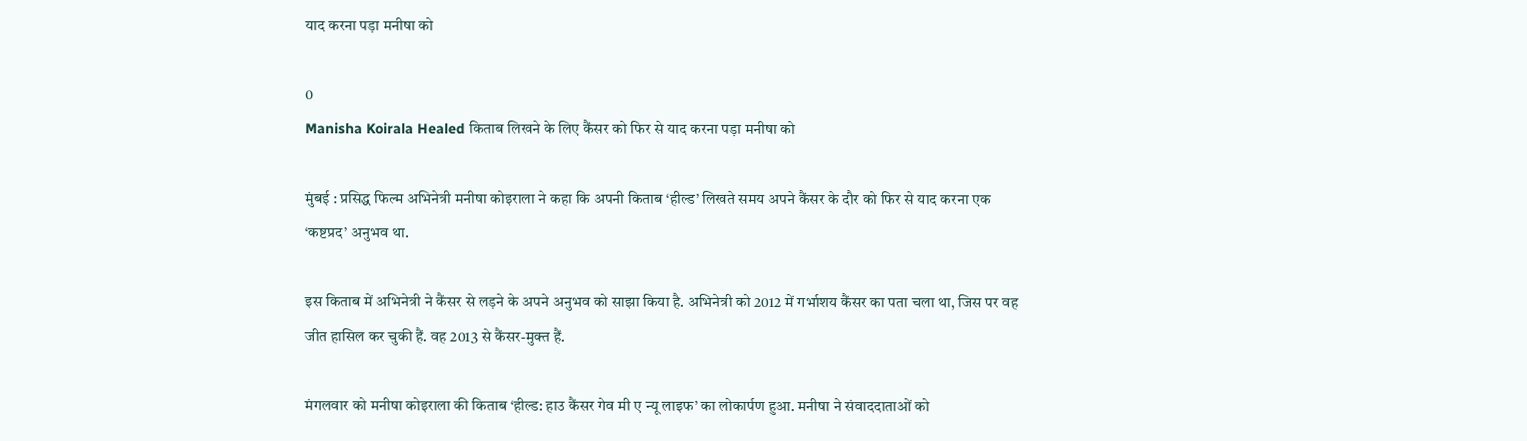याद करना पड़ा मनीषा को

0
Manisha Koirala Healed किताब लिखने के लिए कैंसर को फिर से याद करना पड़ा मनीषा को

मुंबई : प्रसिद्ध फिल्म अभिनेत्री मनीषा कोइराला ने कहा कि अपनी किताब ‘हील्ड’ लिखते समय अपने कैंसर के दौर को फिर से याद करना एक ‘कष्टप्रद’ अनुभव था.

इस किताब में अभिनेत्री ने कैंसर से लड़ने के अपने अनुभव को साझा किया है. अभिनेत्री को 2012 में गर्भाशय कैंसर का पता चला था, जिस पर वह जीत हासिल कर चुकी हैं. वह 2013 से कैंसर-मुक्त हैं.

मंगलवार को मनीषा कोइराला की किताब ‘हील्ड: हाउ कैंसर गेव मी ए न्यू लाइफ’ का लोकार्पण हुआ. मनीषा ने संवाददाताओं को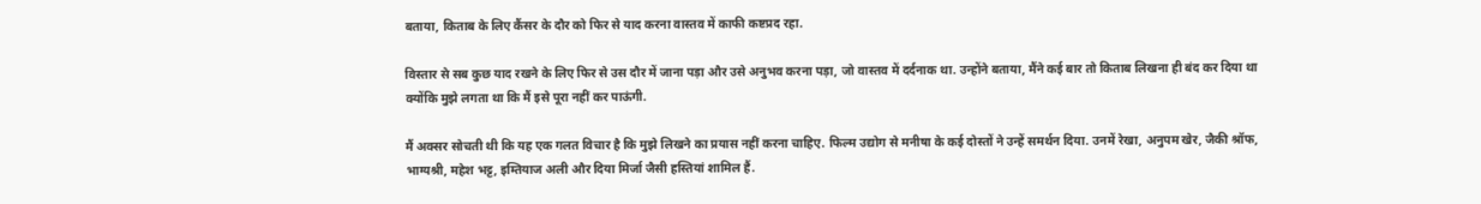बताया, किताब के लिए कैंसर के दौर को फिर से याद करना वास्तव में काफी कष्टप्रद रहा.

विस्तार से सब कुछ याद रखने के लिए फिर से उस दौर में जाना पड़ा और उसे अनुभव करना पड़ा, जो वास्तव में दर्दनाक था. उन्होंने बताया, मैंने कई बार तो किताब लिखना ही बंद कर दिया था क्योंकि मुझे लगता था कि मैं इसे पूरा नहीं कर पाऊंगी.

मैं अक्सर सोचती थी कि यह एक गलत विचार है कि मुझे लिखने का प्रयास नहीं करना चाहिए. फिल्म उद्योग से मनीषा के कई दोस्तों ने उन्हें समर्थन दिया. उनमें रेखा, अनुपम खेर, जैकी श्रॉफ, भाग्यश्री, महेश भट्ट, इम्तियाज अली और दिया मिर्जा जैसी हस्तियां शामिल हैं.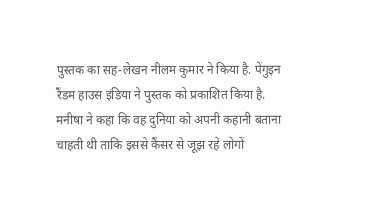पुस्तक का सह-लेखन नीलम कुमार ने किया है. पेंगुइन रैंडम हाउस इंडिया ने पुस्तक को प्रकाशित किया है. मनीषा ने कहा कि वह दुनिया को अपनी कहानी बताना चाहती थी ताकि इससे कैंसर से जूझ रहे लोगों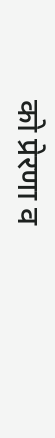को प्रेरणा व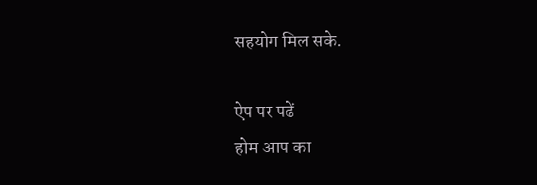सहयोग मिल सके.

ऐप पर पढें
होम आप का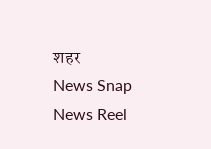शहर
News Snap News Reel